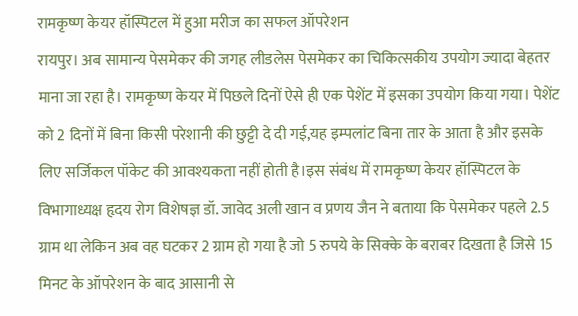रामकृष्ण केयर हॉस्पिटल में हुआ मरीज का सफल ऑपरेशन
रायपुर। अब सामान्य पेसमेकर की जगह लीडलेस पेसमेकर का चिकित्सकीय उपयोग ज्यादा बेहतर माना जा रहा है। रामकृष्ण केयर में पिछले दिनों ऐसे ही एक पेशेंट में इसका उपयोग किया गया। पेशेंट को 2 दिनों में बिना किसी परेशानी की छुट्टी दे दी गई,यह इम्पलांट बिना तार के आता है और इसके लिए सर्जिकल पॉकेट की आवश्यकता नहीं होती है।इस संबंध में रामकृष्ण केयर हॉस्पिटल के विभागाध्यक्ष हृदय रोग विशेषज्ञ डॉ. जावेद अली खान व प्रणय जैन ने बताया कि पेसमेकर पहले 2.5 ग्राम था लेकिन अब वह घटकर 2 ग्राम हो गया है जो 5 रुपये के सिक्के के बराबर दिखता है जिसे 15 मिनट के ऑपरेशन के बाद आसानी से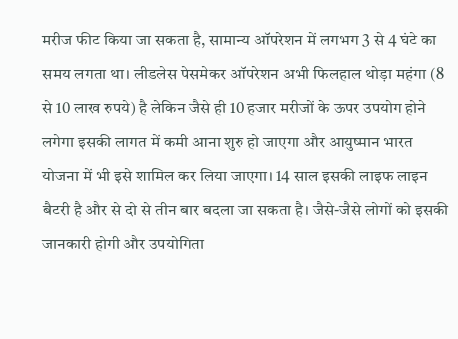मरीज फीट किया जा सकता है, सामान्य ऑपरेशन में लगभग 3 से 4 घंटे का समय लगता था। लीडलेस पेसमेकर ऑपरेशन अभी फिलहाल थोड़ा महंगा (8 से 10 लाख रुपये) है लेकिन जैसे ही 10 हजार मरीजों के ऊपर उपयोग होने लगेगा इसकी लागत में कमी आना शुरु हो जाएगा और आयुष्मान भारत योजना में भी इसे शामिल कर लिया जाएगा। 14 साल इसकी लाइफ लाइन बैटरी है और से दो से तीन बार बदला जा सकता है। जैसे-जैसे लोगों को इसकी जानकारी होगी और उपयोगिता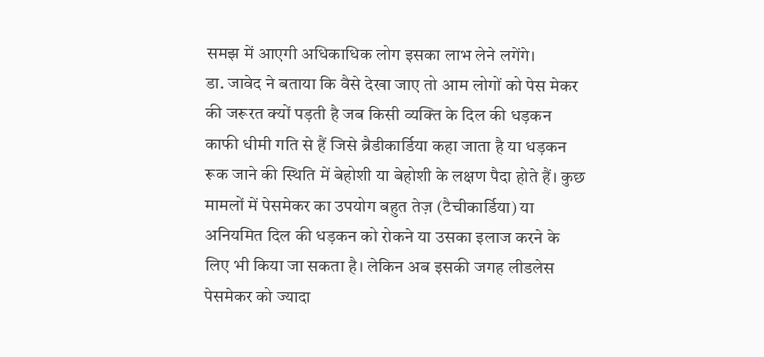समझ में आएगी अधिकाधिक लोग इसका लाभ लेने लगेंगे।
डा. जावेद ने बताया कि वैसे देखा जाए तो आम लोगों को पेस मेकर की जरूरत क्यों पड़ती है जब किसी व्यक्ति के दिल की धड़कन काफी धीमी गति से हैं जिसे ब्रैडीकार्डिया कहा जाता है या धड़कन रूक जाने की स्थिति में बेहोशी या बेहोशी के लक्षण पैदा होते हैं। कुछ मामलों में पेसमेकर का उपयोग बहुत तेज़ (टैचीकार्डिया) या अनियमित दिल की धड़कन को रोकने या उसका इलाज करने के लिए भी किया जा सकता है। लेकिन अब इसकी जगह लीडलेस पेसमेकर को ज्यादा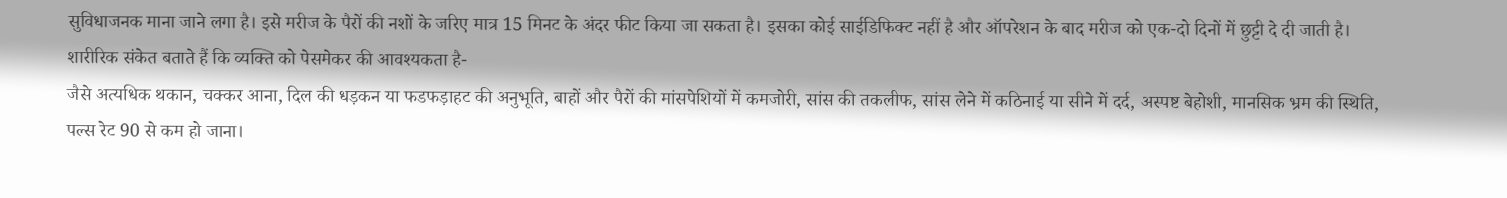सुविधाजनक माना जाने लगा है। इसे मरीज के पैरों की नशों के जरिए मात्र 15 मिनट के अंदर फीट किया जा सकता है। इसका कोई साईडिफिक्ट नहीं है और ऑपरेशन के बाद मरीज को एक-दो दिनों में छुट्टी दे दी जाती है।
शारीरिक संकेत बताते हैं कि व्यक्ति को पेसमेकर की आवश्यकता है-
जैसे अत्यधिक थकान, चक्कर आना, दिल की धड़कन या फडफड़ाहट की अनुभूति, बाहों और पैरों की मांसपेशियों में कमजोरी, सांस की तकलीफ, सांस लेने में कठिनाई या सीने में दर्द, अस्पष्ट बेहोशी, मानसिक भ्रम की स्थिति, पल्स रेट 90 से कम हो जाना।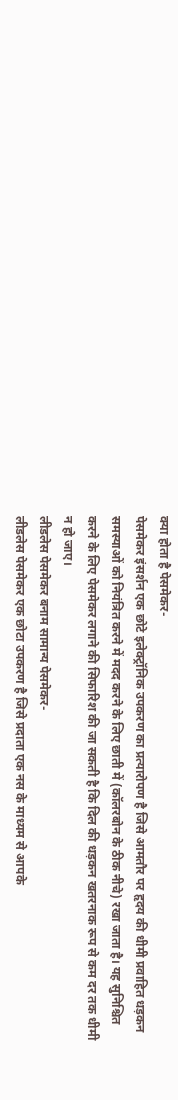क्या होता है पेसमेकर-
पेसमेकर इंसर्शन एक छोटे इलेक्ट्रॉनिक उपकरण का प्रत्यारोपण है जिसे आमतौर पर हृदय की धीमी प्रवाहित धड़कन समस्याओं को नियंत्रित करने में मदद करने के लिए छाती में (कॉलरबोन के ठीक नीचे) रखा जाता है। यह सुनिश्चित करने के लिए पेसमेकर लगाने की सिफारिश की जा सकती है कि दिल की धड़कन खतरनाक रूप से कम दर तक धीमी न हो जाए।
लीडलेस पेसमेकर बनाम सामान्य पेसमेकर-
लीडलेस पेसमेकर एक छोटा उपकरण है जिसे प्रदाता एक नस के माध्यम से आपके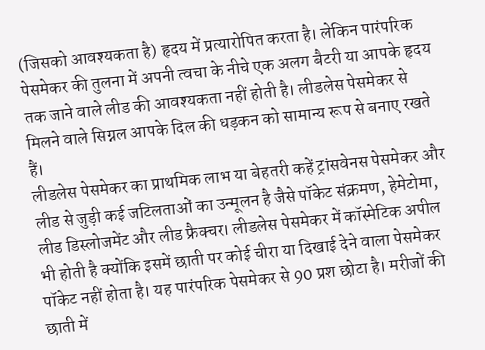(जिसको आवश्यकता है) हृदय में प्रत्यारोपित करता है। लेकिन पारंपरिक पेसमेकर की तुलना में अपनी त्वचा के नीचे एक अलग बैटरी या आपके हृदय तक जाने वाले लीड की आवश्यकता नहीं होती है। लीडलेस पेसमेकर से मिलने वाले सिग्नल आपके दिल की धड़कन को सामान्य रूप से बनाए रखते हैं।
लीडलेस पेसमेकर का प्राथमिक लाभ या बेहतरी कहें ट्रांसवेनस पेसमेकर और लीड से जुड़ी कई जटिलताओं का उन्मूलन है जैसे पॉकेट संक्रमण, हेमेटोमा, लीड डिस्लोजमेंट और लीड फ्रैक्चर। लीडलेस पेसमेकर में कॉस्मेटिक अपील भी होती है क्योंकि इसमें छाती पर कोई चीरा या दिखाई देने वाला पेसमेकर पॉकेट नहीं होता है। यह पारंपरिक पेसमेकर से 90 प्रश छोटा है। मरीजों की छाती में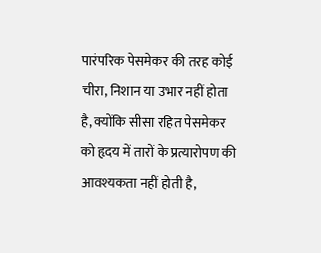पारंपरिक पेसमेकर की तरह कोई चीरा, निशान या उभार नहीं होता है, क्योंकि सीसा रहित पेसमेकर को हृदय में तारों के प्रत्यारोपण की आवश्यकता नहीं होती है,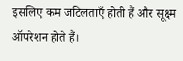इसलिए कम जटिलताएँ होती हैं और सूक्ष्म ऑपरेशन होते हैं।